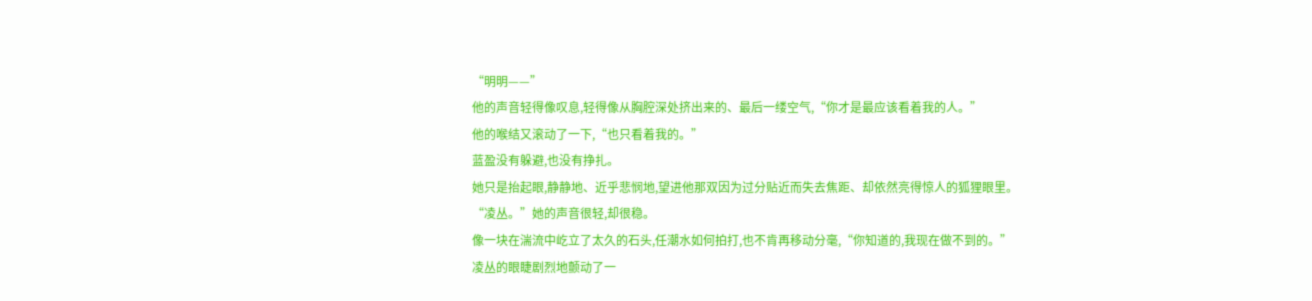“明明——”
他的声音轻得像叹息,轻得像从胸腔深处挤出来的、最后一缕空气,“你才是最应该看着我的人。”
他的喉结又滚动了一下,“也只看着我的。”
蓝盈没有躲避,也没有挣扎。
她只是抬起眼,静静地、近乎悲悯地,望进他那双因为过分贴近而失去焦距、却依然亮得惊人的狐狸眼里。
“凌丛。”她的声音很轻,却很稳。
像一块在湍流中屹立了太久的石头,任潮水如何拍打,也不肯再移动分毫,“你知道的,我现在做不到的。”
凌丛的眼睫剧烈地颤动了一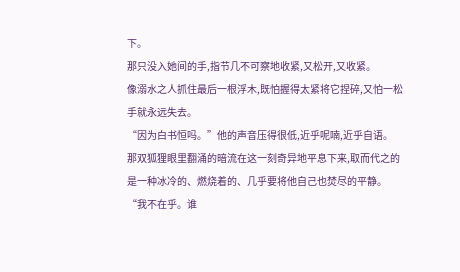下。
那只没入她间的手,指节几不可察地收紧,又松开,又收紧。
像溺水之人抓住最后一根浮木,既怕握得太紧将它捏碎,又怕一松手就永远失去。
“因为白书恒吗。”他的声音压得很低,近乎呢喃,近乎自语。
那双狐狸眼里翻涌的暗流在这一刻奇异地平息下来,取而代之的是一种冰冷的、燃烧着的、几乎要将他自己也焚尽的平静。
“我不在乎。谁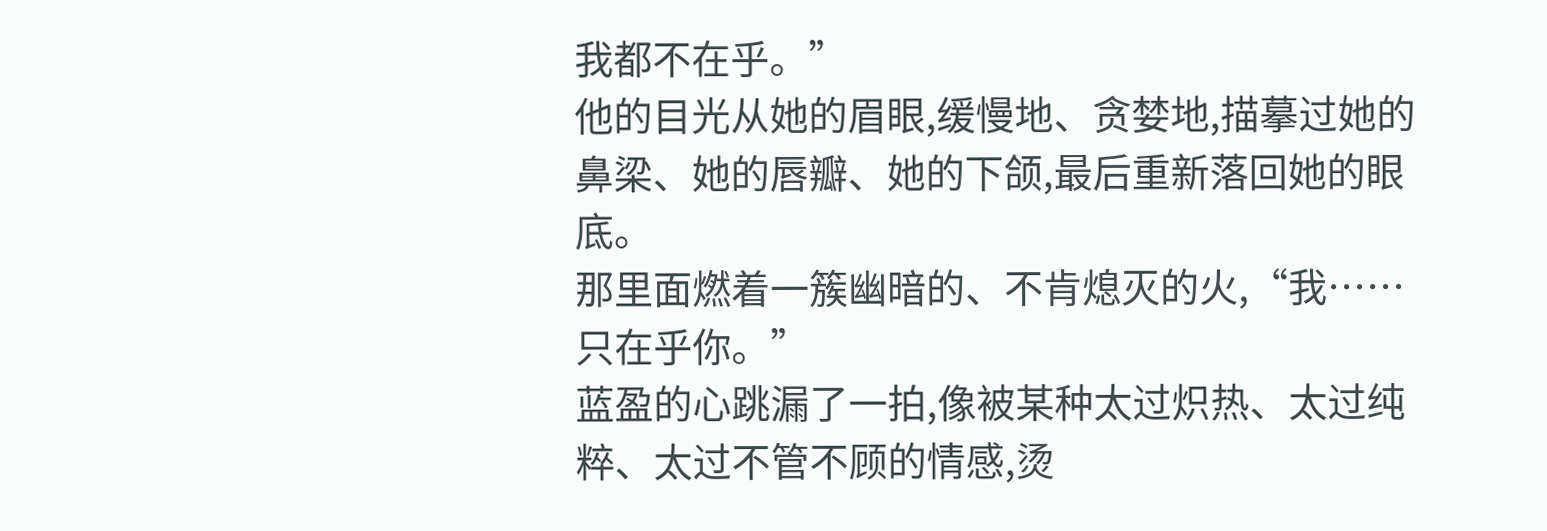我都不在乎。”
他的目光从她的眉眼,缓慢地、贪婪地,描摹过她的鼻梁、她的唇瓣、她的下颌,最后重新落回她的眼底。
那里面燃着一簇幽暗的、不肯熄灭的火,“我……只在乎你。”
蓝盈的心跳漏了一拍,像被某种太过炽热、太过纯粹、太过不管不顾的情感,烫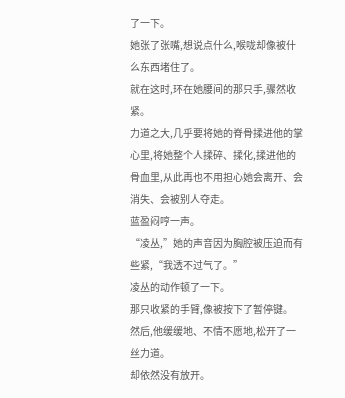了一下。
她张了张嘴,想说点什么,喉咙却像被什么东西堵住了。
就在这时,环在她腰间的那只手,骤然收紧。
力道之大,几乎要将她的脊骨揉进他的掌心里,将她整个人揉碎、揉化,揉进他的骨血里,从此再也不用担心她会离开、会消失、会被别人夺走。
蓝盈闷哼一声。
“凌丛,”她的声音因为胸腔被压迫而有些紧,“我透不过气了。”
凌丛的动作顿了一下。
那只收紧的手臂,像被按下了暂停键。
然后,他缓缓地、不情不愿地,松开了一丝力道。
却依然没有放开。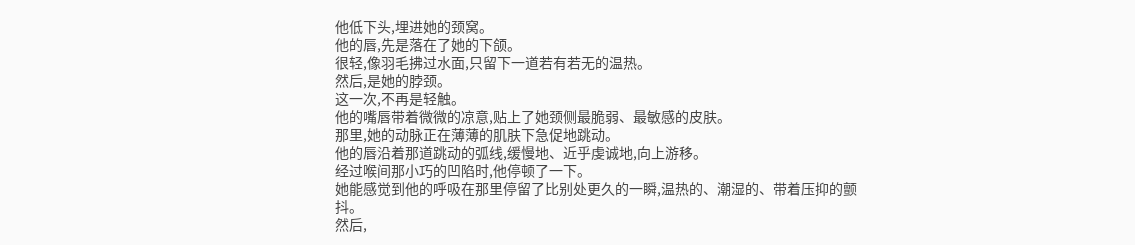他低下头,埋进她的颈窝。
他的唇,先是落在了她的下颌。
很轻,像羽毛拂过水面,只留下一道若有若无的温热。
然后,是她的脖颈。
这一次,不再是轻触。
他的嘴唇带着微微的凉意,贴上了她颈侧最脆弱、最敏感的皮肤。
那里,她的动脉正在薄薄的肌肤下急促地跳动。
他的唇沿着那道跳动的弧线,缓慢地、近乎虔诚地,向上游移。
经过喉间那小巧的凹陷时,他停顿了一下。
她能感觉到他的呼吸在那里停留了比别处更久的一瞬,温热的、潮湿的、带着压抑的颤抖。
然后,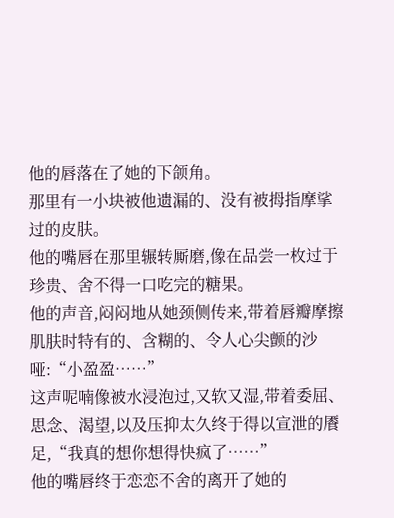他的唇落在了她的下颌角。
那里有一小块被他遗漏的、没有被拇指摩挲过的皮肤。
他的嘴唇在那里辗转厮磨,像在品尝一枚过于珍贵、舍不得一口吃完的糖果。
他的声音,闷闷地从她颈侧传来,带着唇瓣摩擦肌肤时特有的、含糊的、令人心尖颤的沙哑:“小盈盈……”
这声呢喃像被水浸泡过,又软又湿,带着委屈、思念、渴望,以及压抑太久终于得以宣泄的餍足,“我真的想你想得快疯了……”
他的嘴唇终于恋恋不舍的离开了她的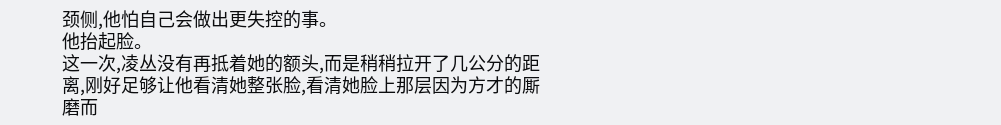颈侧,他怕自己会做出更失控的事。
他抬起脸。
这一次,凌丛没有再抵着她的额头,而是稍稍拉开了几公分的距离,刚好足够让他看清她整张脸,看清她脸上那层因为方才的厮磨而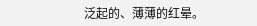泛起的、薄薄的红晕。